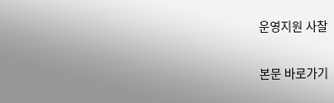운영지원 사찰

본문 바로가기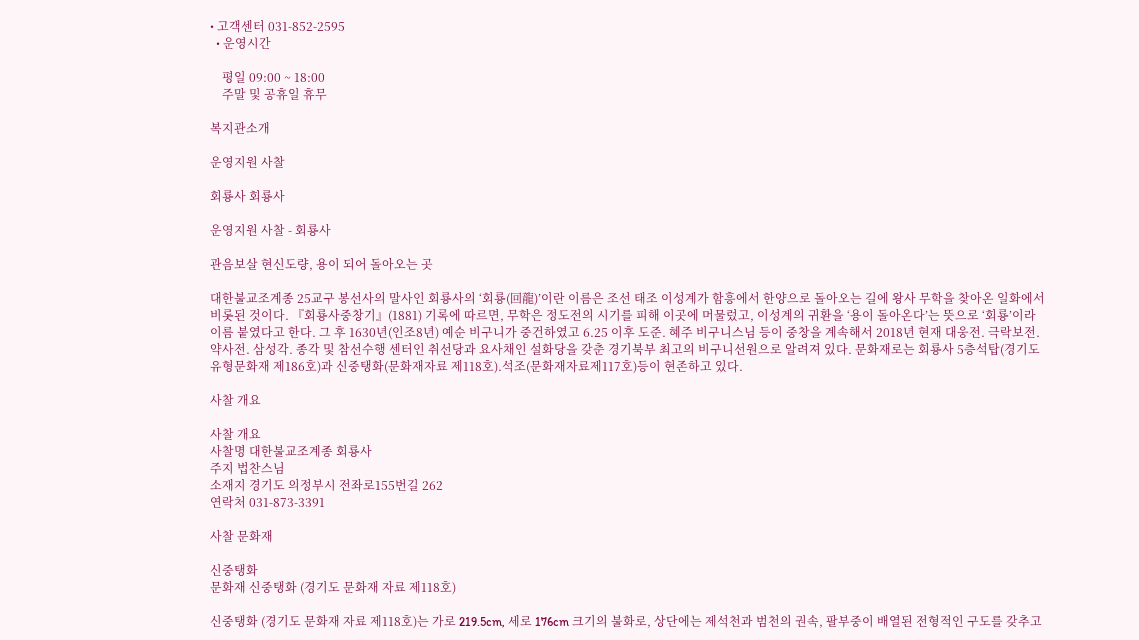• 고객센터 031-852-2595
  • 운영시간

    평일 09:00 ~ 18:00
    주말 및 공휴일 휴무

복지관소개

운영지원 사찰

회룡사 회룡사

운영지원 사찰 - 회룡사

관음보살 현신도량, 용이 되어 돌아오는 곳

대한불교조계종 25교구 봉선사의 말사인 회룡사의 ‘회룡(回龍)’이란 이름은 조선 태조 이성계가 함흥에서 한양으로 돌아오는 길에 왕사 무학을 찾아온 일화에서 비롯된 것이다. 『회룡사중창기』(1881) 기록에 따르면, 무학은 정도전의 시기를 피해 이곳에 머물렀고, 이성계의 귀환을 ‘용이 돌아온다’는 뜻으로 ‘회룡’이라 이름 붙였다고 한다. 그 후 1630년(인조8년) 예순 비구니가 중건하였고 6.25 이후 도준. 혜주 비구니스님 등이 중창을 계속해서 2018년 현재 대웅전. 극락보전. 약사전. 삼성각. 종각 및 참선수행 센터인 취선당과 요사채인 설화당을 갖춘 경기북부 최고의 비구니선원으로 알려져 있다. 문화재로는 회룡사 5층석탑(경기도 유형문화재 제186호)과 신중탱화(문화재자료 제118호).석조(문화재자료제117호)등이 현존하고 있다.

사찰 개요

사찰 개요
사찰명 대한불교조계종 회룡사
주지 법찬스님
소재지 경기도 의정부시 전좌로155번길 262
연락처 031-873-3391

사찰 문화재

신중탱화
문화재 신중탱화 (경기도 문화재 자료 제118호)

신중탱화 (경기도 문화재 자료 제118호)는 가로 219.5cm, 세로 176cm 크기의 불화로, 상단에는 제석천과 범천의 권속, 팔부중이 배열된 전형적인 구도를 갖추고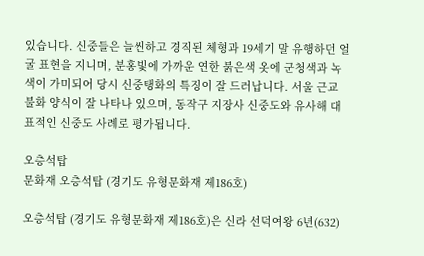있습니다. 신중들은 늘씬하고 경직된 체형과 19세기 말 유행하던 얼굴 표현을 지니며, 분홍빛에 가까운 연한 붉은색 옷에 군청색과 녹색이 가미되어 당시 신중탱화의 특징이 잘 드러납니다. 서울 근교 불화 양식이 잘 나타나 있으며, 동작구 지장사 신중도와 유사해 대표적인 신중도 사례로 평가됩니다.

오층석탑
문화재 오층석탑 (경기도 유형문화재 제186호)

오층석탑 (경기도 유형문화재 제186호)은 신라 선덕여왕 6년(632)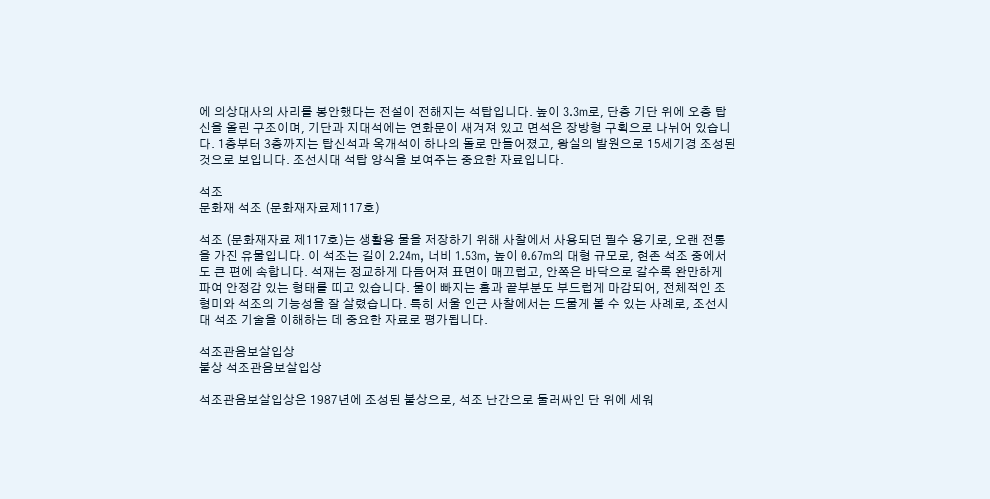에 의상대사의 사리를 봉안했다는 전설이 전해지는 석탑입니다. 높이 3.3m로, 단층 기단 위에 오층 탑신을 올린 구조이며, 기단과 지대석에는 연화문이 새겨져 있고 면석은 장방형 구획으로 나뉘어 있습니다. 1층부터 3층까지는 탑신석과 옥개석이 하나의 돌로 만들어졌고, 왕실의 발원으로 15세기경 조성된 것으로 보입니다. 조선시대 석탑 양식을 보여주는 중요한 자료입니다.

석조
문화재 석조 (문화재자료제117호)

석조 (문화재자료 제117호)는 생활용 물을 저장하기 위해 사찰에서 사용되던 필수 용기로, 오랜 전통을 가진 유물입니다. 이 석조는 길이 2.24m, 너비 1.53m, 높이 0.67m의 대형 규모로, 현존 석조 중에서도 큰 편에 속합니다. 석재는 정교하게 다듬어져 표면이 매끄럽고, 안쪽은 바닥으로 갈수록 완만하게 파여 안정감 있는 형태를 띠고 있습니다. 물이 빠지는 홈과 끝부분도 부드럽게 마감되어, 전체적인 조형미와 석조의 기능성을 잘 살렸습니다. 특히 서울 인근 사찰에서는 드물게 볼 수 있는 사례로, 조선시대 석조 기술을 이해하는 데 중요한 자료로 평가됩니다.

석조관음보살입상
불상 석조관음보살입상

석조관음보살입상은 1987년에 조성된 불상으로, 석조 난간으로 둘러싸인 단 위에 세워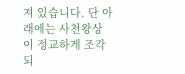져 있습니다. 단 아래에는 사천왕상이 정교하게 조각되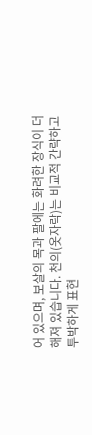어 있으며, 보살의 목과 팔에는 화려한 장식이 더해져 있습니다. 천의(옷자락)는 비교적 간략하고 투박하게 표현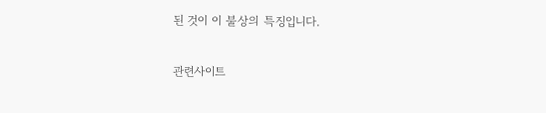된 것이 이 불상의 특징입니다.

관련사이트